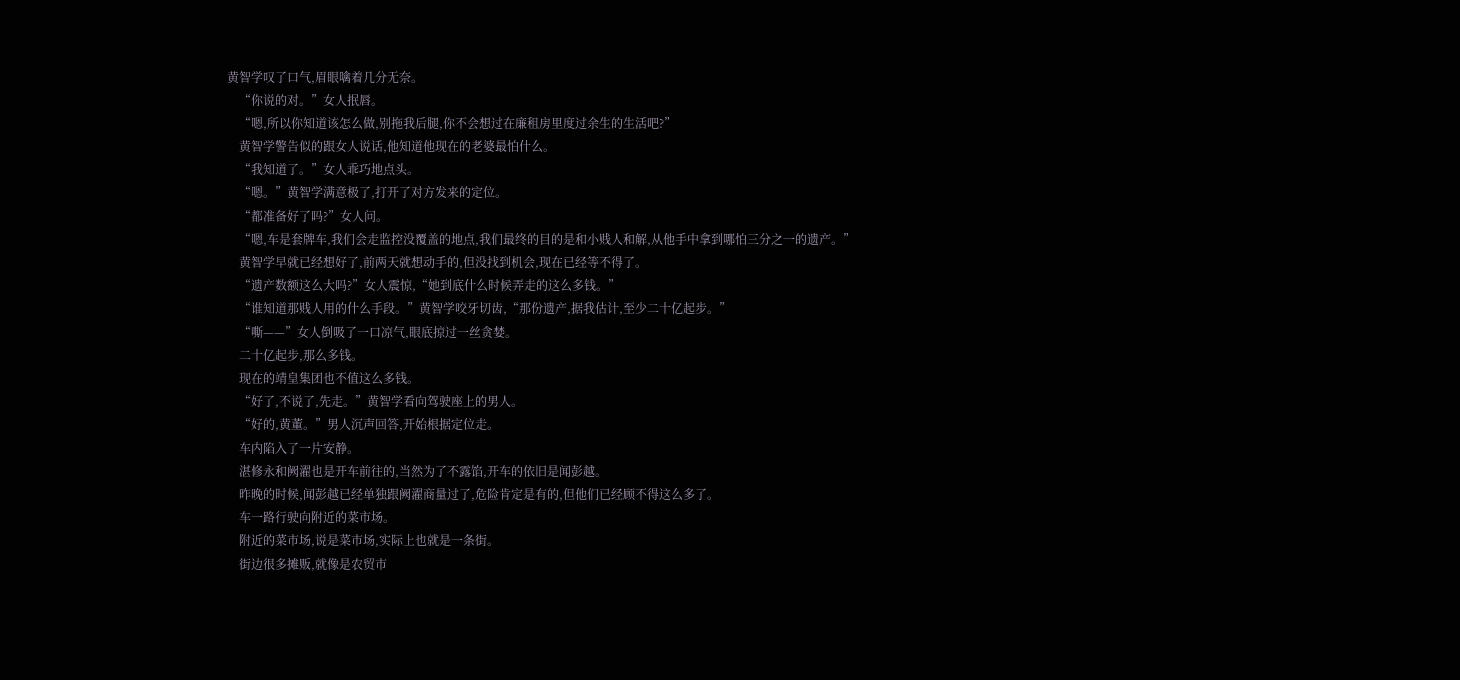黄智学叹了口气,眉眼噙着几分无奈。
    “你说的对。”女人抿唇。
    “嗯,所以你知道该怎么做,别拖我后腿,你不会想过在廉租房里度过余生的生活吧?”
    黄智学警告似的跟女人说话,他知道他现在的老婆最怕什么。
    “我知道了。”女人乖巧地点头。
    “嗯。”黄智学满意极了,打开了对方发来的定位。
    “都准备好了吗?”女人问。
    “嗯,车是套牌车,我们会走监控没覆盖的地点,我们最终的目的是和小贱人和解,从他手中拿到哪怕三分之一的遗产。”
    黄智学早就已经想好了,前两天就想动手的,但没找到机会,现在已经等不得了。
    “遗产数额这么大吗?”女人震惊,“她到底什么时候弄走的这么多钱。”
    “谁知道那贱人用的什么手段。”黄智学咬牙切齿,“那份遗产,据我估计,至少二十亿起步。”
    “嘶——”女人倒吸了一口凉气,眼底掠过一丝贪婪。
    二十亿起步,那么多钱。
    现在的靖皇集团也不值这么多钱。
    “好了,不说了,先走。”黄智学看向驾驶座上的男人。
    “好的,黄董。”男人沉声回答,开始根据定位走。
    车内陷入了一片安静。
    湛修永和阙濯也是开车前往的,当然为了不露馅,开车的依旧是闻彭越。
    昨晚的时候,闻彭越已经单独跟阙濯商量过了,危险肯定是有的,但他们已经顾不得这么多了。
    车一路行驶向附近的菜市场。
    附近的菜市场,说是菜市场,实际上也就是一条街。
    街边很多摊贩,就像是农贸市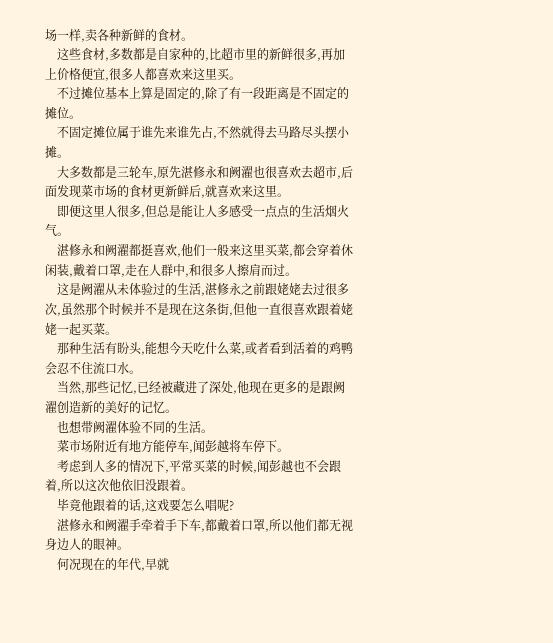场一样,卖各种新鲜的食材。
    这些食材,多数都是自家种的,比超市里的新鲜很多,再加上价格便宜,很多人都喜欢来这里买。
    不过摊位基本上算是固定的,除了有一段距离是不固定的摊位。
    不固定摊位属于谁先来谁先占,不然就得去马路尽头摆小摊。
    大多数都是三轮车,原先湛修永和阙濯也很喜欢去超市,后面发现菜市场的食材更新鲜后,就喜欢来这里。
    即便这里人很多,但总是能让人多感受一点点的生活烟火气。
    湛修永和阙濯都挺喜欢,他们一般来这里买菜,都会穿着休闲装,戴着口罩,走在人群中,和很多人擦肩而过。
    这是阙濯从未体验过的生活,湛修永之前跟姥姥去过很多次,虽然那个时候并不是现在这条街,但他一直很喜欢跟着姥姥一起买菜。
    那种生活有盼头,能想今天吃什么菜,或者看到活着的鸡鸭会忍不住流口水。
    当然,那些记忆,已经被藏进了深处,他现在更多的是跟阙濯创造新的美好的记忆。
    也想带阙濯体验不同的生活。
    菜市场附近有地方能停车,闻彭越将车停下。
    考虑到人多的情况下,平常买菜的时候,闻彭越也不会跟着,所以这次他依旧没跟着。
    毕竟他跟着的话,这戏要怎么唱呢?
    湛修永和阙濯手牵着手下车,都戴着口罩,所以他们都无视身边人的眼神。
    何况现在的年代,早就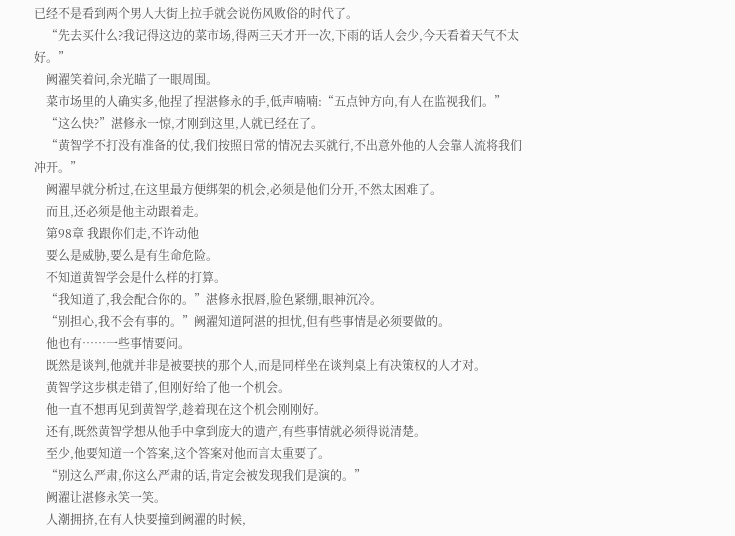已经不是看到两个男人大街上拉手就会说伤风败俗的时代了。
    “先去买什么?我记得这边的菜市场,得两三天才开一次,下雨的话人会少,今天看着天气不太好。”
    阙濯笑着问,余光瞄了一眼周围。
    菜市场里的人确实多,他捏了捏湛修永的手,低声喃喃:“五点钟方向,有人在监视我们。”
    “这么快?”湛修永一惊,才刚到这里,人就已经在了。
    “黄智学不打没有准备的仗,我们按照日常的情况去买就行,不出意外他的人会靠人流将我们冲开。”
    阙濯早就分析过,在这里最方便绑架的机会,必须是他们分开,不然太困难了。
    而且,还必须是他主动跟着走。
    第98章 我跟你们走,不许动他
    要么是威胁,要么是有生命危险。
    不知道黄智学会是什么样的打算。
    “我知道了,我会配合你的。”湛修永抿唇,脸色紧绷,眼神沉冷。
    “别担心,我不会有事的。”阙濯知道阿湛的担忧,但有些事情是必须要做的。
    他也有……一些事情要问。
    既然是谈判,他就并非是被要挟的那个人,而是同样坐在谈判桌上有决策权的人才对。
    黄智学这步棋走错了,但刚好给了他一个机会。
    他一直不想再见到黄智学,趁着现在这个机会刚刚好。
    还有,既然黄智学想从他手中拿到庞大的遗产,有些事情就必须得说清楚。
    至少,他要知道一个答案,这个答案对他而言太重要了。
    “别这么严肃,你这么严肃的话,肯定会被发现我们是演的。”
    阙濯让湛修永笑一笑。
    人潮拥挤,在有人快要撞到阙濯的时候,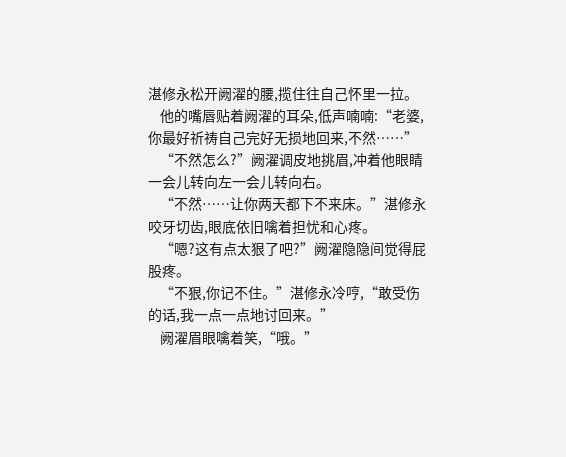湛修永松开阙濯的腰,揽住往自己怀里一拉。
    他的嘴唇贴着阙濯的耳朵,低声喃喃:“老婆,你最好祈祷自己完好无损地回来,不然……”
    “不然怎么?”阙濯调皮地挑眉,冲着他眼睛一会儿转向左一会儿转向右。
    “不然……让你两天都下不来床。”湛修永咬牙切齿,眼底依旧噙着担忧和心疼。
    “嗯?这有点太狠了吧?”阙濯隐隐间觉得屁股疼。
    “不狠,你记不住。”湛修永冷哼,“敢受伤的话,我一点一点地讨回来。”
    阙濯眉眼噙着笑,“哦。”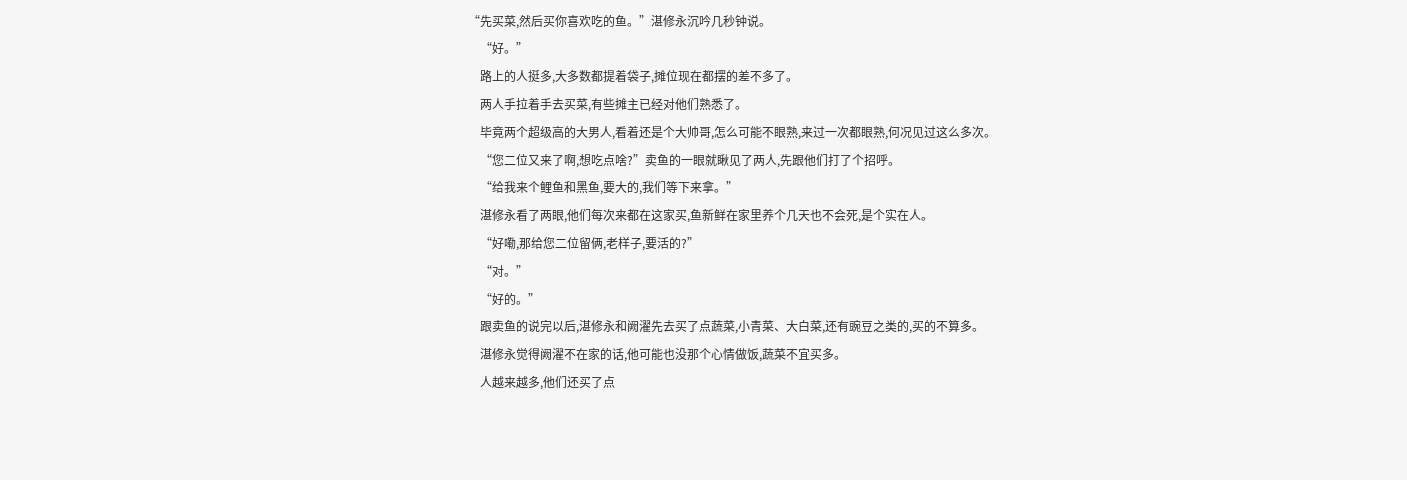“先买菜,然后买你喜欢吃的鱼。”湛修永沉吟几秒钟说。
    “好。”
    路上的人挺多,大多数都提着袋子,摊位现在都摆的差不多了。
    两人手拉着手去买菜,有些摊主已经对他们熟悉了。
    毕竟两个超级高的大男人,看着还是个大帅哥,怎么可能不眼熟,来过一次都眼熟,何况见过这么多次。
    “您二位又来了啊,想吃点啥?”卖鱼的一眼就瞅见了两人,先跟他们打了个招呼。
    “给我来个鲤鱼和黑鱼,要大的,我们等下来拿。”
    湛修永看了两眼,他们每次来都在这家买,鱼新鲜在家里养个几天也不会死,是个实在人。
    “好嘞,那给您二位留俩,老样子,要活的?”
    “对。”
    “好的。”
    跟卖鱼的说完以后,湛修永和阙濯先去买了点蔬菜,小青菜、大白菜,还有豌豆之类的,买的不算多。
    湛修永觉得阙濯不在家的话,他可能也没那个心情做饭,蔬菜不宜买多。
    人越来越多,他们还买了点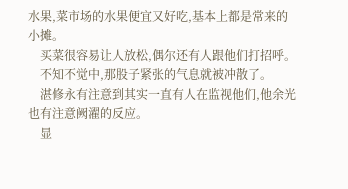水果,菜市场的水果便宜又好吃,基本上都是常来的小摊。
    买菜很容易让人放松,偶尔还有人跟他们打招呼。
    不知不觉中,那股子紧张的气息就被冲散了。
    湛修永有注意到其实一直有人在监视他们,他余光也有注意阙濯的反应。
    显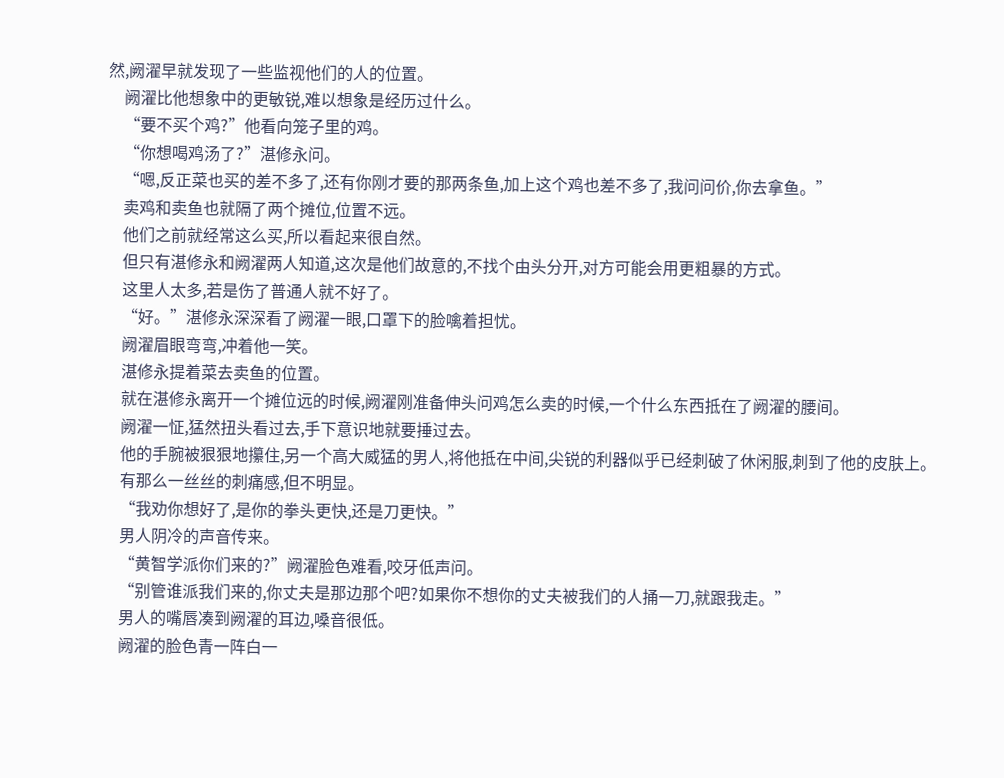然,阙濯早就发现了一些监视他们的人的位置。
    阙濯比他想象中的更敏锐,难以想象是经历过什么。
    “要不买个鸡?”他看向笼子里的鸡。
    “你想喝鸡汤了?”湛修永问。
    “嗯,反正菜也买的差不多了,还有你刚才要的那两条鱼,加上这个鸡也差不多了,我问问价,你去拿鱼。”
    卖鸡和卖鱼也就隔了两个摊位,位置不远。
    他们之前就经常这么买,所以看起来很自然。
    但只有湛修永和阙濯两人知道,这次是他们故意的,不找个由头分开,对方可能会用更粗暴的方式。
    这里人太多,若是伤了普通人就不好了。
    “好。”湛修永深深看了阙濯一眼,口罩下的脸噙着担忧。
    阙濯眉眼弯弯,冲着他一笑。
    湛修永提着菜去卖鱼的位置。
    就在湛修永离开一个摊位远的时候,阙濯刚准备伸头问鸡怎么卖的时候,一个什么东西抵在了阙濯的腰间。
    阙濯一怔,猛然扭头看过去,手下意识地就要捶过去。
    他的手腕被狠狠地攥住,另一个高大威猛的男人,将他抵在中间,尖锐的利器似乎已经刺破了休闲服,刺到了他的皮肤上。
    有那么一丝丝的刺痛感,但不明显。
    “我劝你想好了,是你的拳头更快,还是刀更快。”
    男人阴冷的声音传来。
    “黄智学派你们来的?”阙濯脸色难看,咬牙低声问。
    “别管谁派我们来的,你丈夫是那边那个吧?如果你不想你的丈夫被我们的人捅一刀,就跟我走。”
    男人的嘴唇凑到阙濯的耳边,嗓音很低。
    阙濯的脸色青一阵白一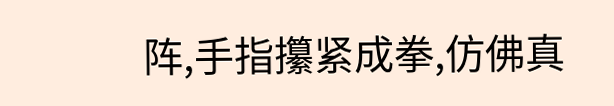阵,手指攥紧成拳,仿佛真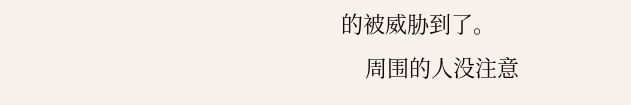的被威胁到了。
    周围的人没注意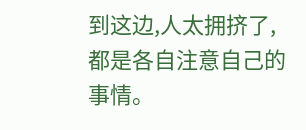到这边,人太拥挤了,都是各自注意自己的事情。